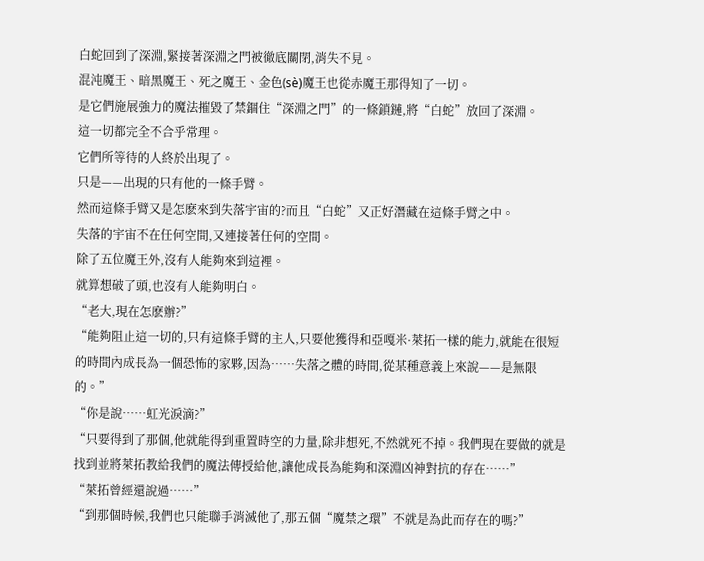白蛇回到了深淵,緊接著深淵之門被徹底關閉,消失不見。
混沌魔王、暗黑魔王、死之魔王、金色(sè)魔王也從赤魔王那得知了一切。
是它們施展強力的魔法摧毀了禁錮住“深淵之門”的一條鎖鏈,將“白蛇”放回了深淵。
這一切都完全不合乎常理。
它們所等待的人終於出現了。
只是——出現的只有他的一條手臂。
然而這條手臂又是怎麽來到失落宇宙的?而且“白蛇”又正好潛藏在這條手臂之中。
失落的宇宙不在任何空間,又連接著任何的空間。
除了五位魔王外,沒有人能夠來到這裡。
就算想破了頭,也沒有人能夠明白。
“老大,現在怎麽辦?”
“能夠阻止這一切的,只有這條手臂的主人,只要他獲得和亞嘎米·萊拓一樣的能力,就能在很短的時間內成長為一個恐怖的家夥,因為……失落之體的時間,從某種意義上來說——是無限的。”
“你是說……虹光淚滴?”
“只要得到了那個,他就能得到重置時空的力量,除非想死,不然就死不掉。我們現在要做的就是找到並將萊拓教給我們的魔法傳授給他,讓他成長為能夠和深淵凶神對抗的存在……”
“萊拓曾經還說過……”
“到那個時候,我們也只能聯手消滅他了,那五個“魔禁之環”不就是為此而存在的嗎?”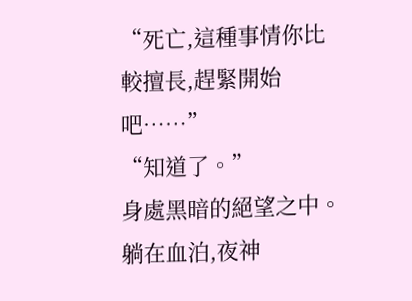“死亡,這種事情你比較擅長,趕緊開始吧……”
“知道了。”
身處黑暗的絕望之中。
躺在血泊,夜神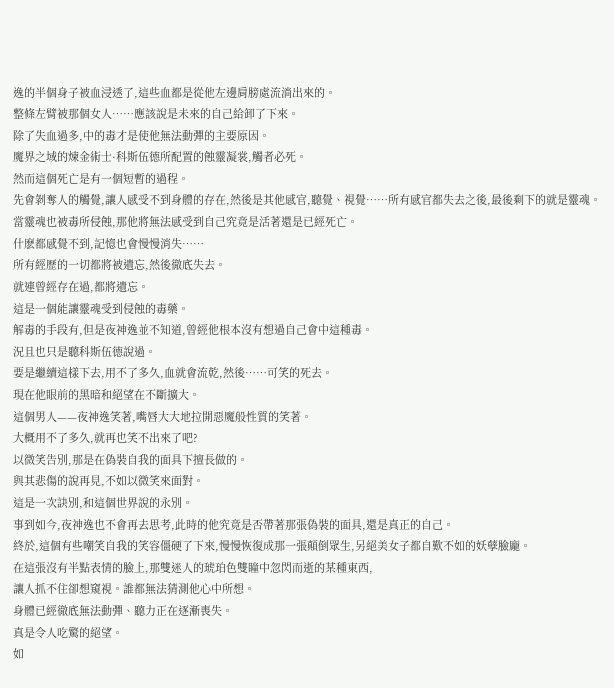逸的半個身子被血浸透了,這些血都是從他左邊肩膀處流淌出來的。
整條左臂被那個女人……應該說是未來的自己給卸了下來。
除了失血過多,中的毒才是使他無法動彈的主要原因。
魔界之域的煉金術士·科斯伍德所配置的蝕靈凝裳,觸者必死。
然而這個死亡是有一個短暫的過程。
先會剝奪人的觸覺,讓人感受不到身體的存在,然後是其他感官,聽覺、視覺……所有感官都失去之後,最後剩下的就是靈魂。
當靈魂也被毒所侵蝕,那他將無法感受到自己究竟是活著還是已經死亡。
什麽都感覺不到,記憶也會慢慢消失……
所有經歷的一切都將被遺忘,然後徹底失去。
就連曾經存在過,都將遺忘。
這是一個能讓靈魂受到侵蝕的毒藥。
解毒的手段有,但是夜神逸並不知道,曾經他根本沒有想過自己會中這種毒。
況且也只是聽科斯伍德說過。
要是繼續這樣下去,用不了多久,血就會流乾,然後……可笑的死去。
現在他眼前的黑暗和絕望在不斷擴大。
這個男人——夜神逸笑著,嘴唇大大地拉開惡魔般性質的笑著。
大概用不了多久,就再也笑不出來了吧?
以微笑告別,那是在偽裝自我的面具下擅長做的。
與其悲傷的說再見,不如以微笑來面對。
這是一次訣別,和這個世界說的永別。
事到如今,夜神逸也不會再去思考,此時的他究竟是否帶著那張偽裝的面具,還是真正的自己。
終於,這個有些嘲笑自我的笑容僵硬了下來,慢慢恢復成那一張顛倒眾生,另絕美女子都自歎不如的妖孽臉龐。
在這張沒有半點表情的臉上,那雙迷人的琥珀色雙瞳中忽閃而逝的某種東西,
讓人抓不住卻想窺視。誰都無法猜測他心中所想。
身體已經徹底無法動彈、聽力正在逐漸喪失。
真是令人吃驚的絕望。
如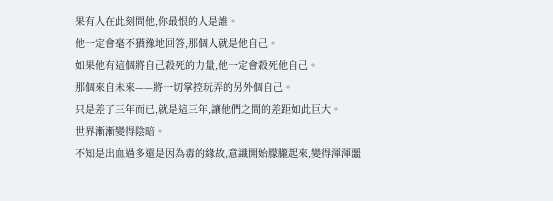果有人在此刻問他,你最恨的人是誰。
他一定會毫不猶豫地回答,那個人就是他自己。
如果他有這個將自己殺死的力量,他一定會殺死他自己。
那個來自未來——將一切掌控玩弄的另外個自己。
只是差了三年而已,就是這三年,讓他們之間的差距如此巨大。
世界漸漸變得陰暗。
不知是出血過多還是因為毒的緣故,意識開始朦朧起來,變得渾渾噩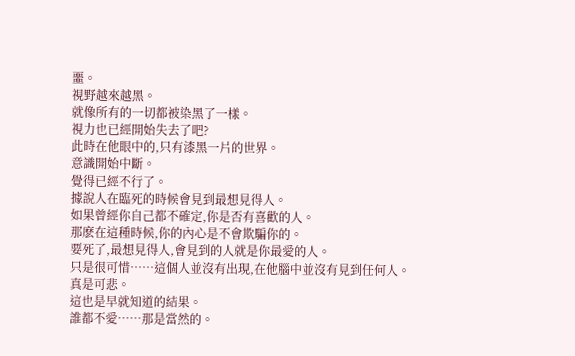噩。
視野越來越黑。
就像所有的一切都被染黑了一樣。
視力也已經開始失去了吧?
此時在他眼中的,只有漆黑一片的世界。
意識開始中斷。
覺得已經不行了。
據說人在臨死的時候會見到最想見得人。
如果曾經你自己都不確定,你是否有喜歡的人。
那麽在這種時候,你的內心是不會欺騙你的。
要死了,最想見得人,會見到的人就是你最愛的人。
只是很可惜……這個人並沒有出現,在他腦中並沒有見到任何人。
真是可悲。
這也是早就知道的結果。
誰都不愛……那是當然的。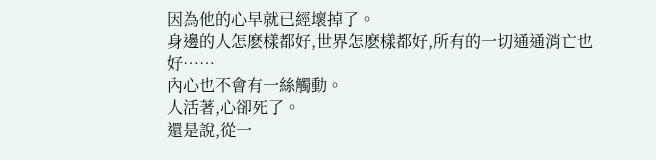因為他的心早就已經壞掉了。
身邊的人怎麽樣都好,世界怎麽樣都好,所有的一切通通消亡也好……
內心也不會有一絲觸動。
人活著,心卻死了。
還是說,從一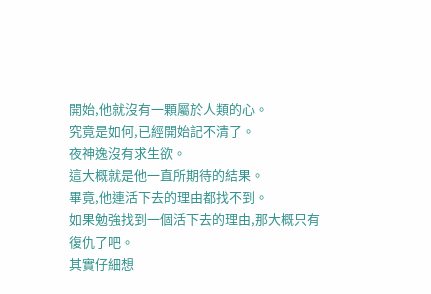開始,他就沒有一顆屬於人類的心。
究竟是如何,已經開始記不清了。
夜神逸沒有求生欲。
這大概就是他一直所期待的結果。
畢竟,他連活下去的理由都找不到。
如果勉強找到一個活下去的理由,那大概只有復仇了吧。
其實仔細想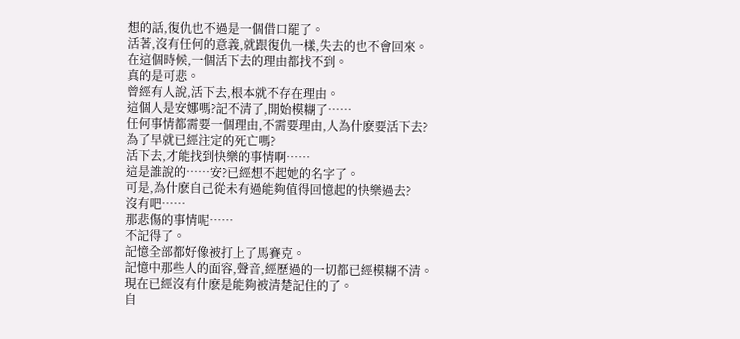想的話,復仇也不過是一個借口罷了。
活著,沒有任何的意義,就跟復仇一樣,失去的也不會回來。
在這個時候,一個活下去的理由都找不到。
真的是可悲。
曾經有人說,活下去,根本就不存在理由。
這個人是安娜嗎?記不清了,開始模糊了……
任何事情都需要一個理由,不需要理由,人為什麽要活下去?
為了早就已經注定的死亡嗎?
活下去,才能找到快樂的事情啊……
這是誰說的……安?已經想不起她的名字了。
可是,為什麽自己從未有過能夠值得回憶起的快樂過去?
沒有吧……
那悲傷的事情呢……
不記得了。
記憶全部都好像被打上了馬賽克。
記憶中那些人的面容,聲音,經歷過的一切都已經模糊不清。
現在已經沒有什麽是能夠被清楚記住的了。
自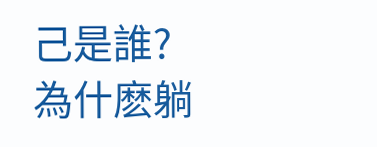己是誰?
為什麽躺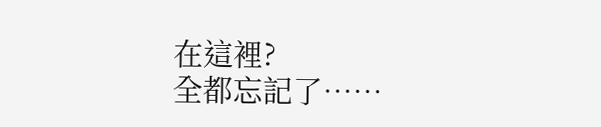在這裡?
全都忘記了……